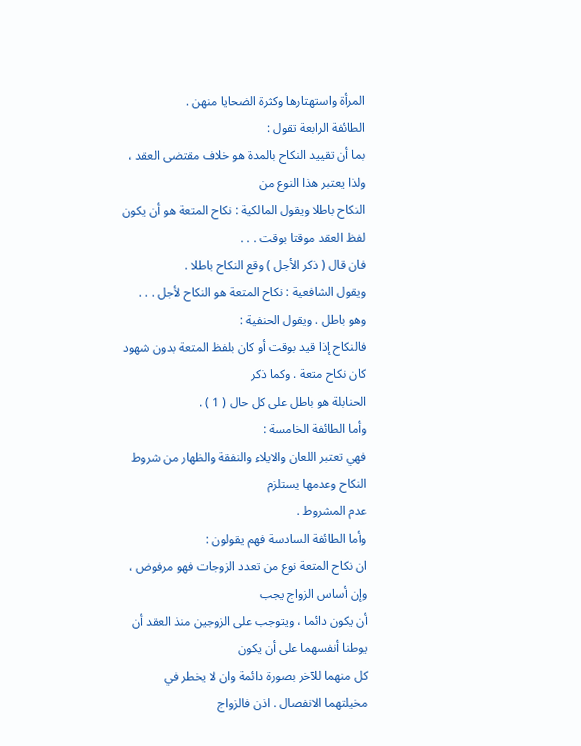المرأة واستهتارها وكثرة الضحايا منهن .
الطائفة الرابعة تقول :
بما أن تقييد النكاح بالمدة هو خلاف مقتضى العقد ، ولذا يعتبر هذا النوع من
النكاح باطلا ويقول المالكية : نكاح المتعة هو أن يكون لفظ العقد موقتا بوقت . . .
فان قال ( ذكر الأجل ) وقع النكاح باطلا .
ويقول الشافعية : نكاح المتعة هو النكاح لأجل . . . وهو باطل . ويقول الحنفية :
فالنكاح إذا قيد بوقت أو كان بلفظ المتعة بدون شهود كان نكاح متعة . وكما ذكر
الحنابلة هو باطل على كل حال ( 1 ) .
وأما الطائفة الخامسة :
فهي تعتبر اللعان والايلاء والنفقة والظهار من شروط النكاح وعدمها يستلزم
عدم المشروط .
وأما الطائفة السادسة فهم يقولون :
ان نكاح المتعة نوع من تعدد الزوجات فهو مرفوض ، وإن أساس الزواج يجب
أن يكون دائما ، ويتوجب على الزوجين منذ العقد أن يوطنا أنفسهما على أن يكون
كل منهما للآخر بصورة دائمة وان لا يخطر في مخيلتهما الانفصال . اذن فالزواج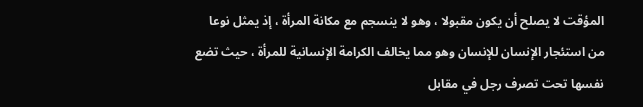المؤقت لا يصلح أن يكون مقبولا ، وهو لا ينسجم مع مكانة المرأة ، إذ يمثل نوعا
من استئجار الإنسان للإنسان وهو مما يخالف الكرامة الإنسانية للمرأة ، حيث تضع
نفسها تحت تصرف رجل في مقابل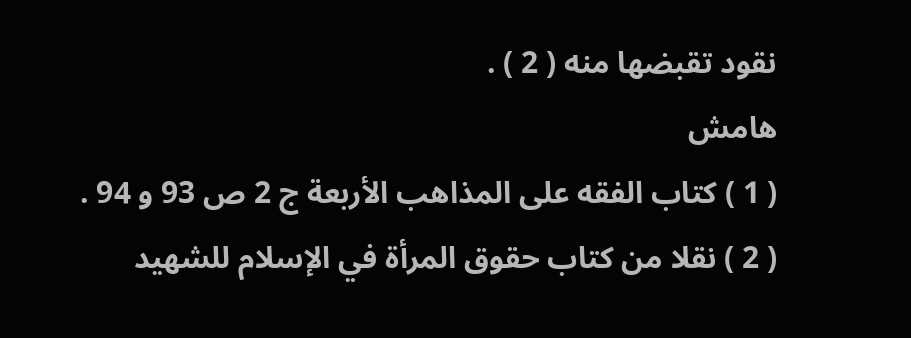نقود تقبضها منه ( 2 ) .
هامش
( 1 ) كتاب الفقه على المذاهب الأربعة ج 2 ص 93 و 94 .
( 2 ) نقلا من كتاب حقوق المرأة في الإسلام للشهيد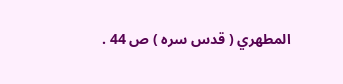المطهري ( قدس سره ) ص 44 .